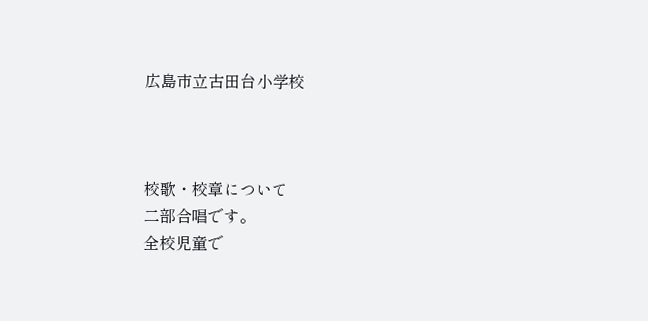広島市立古田台小学校



校歌・校章について
二部合唱です。
全校児童で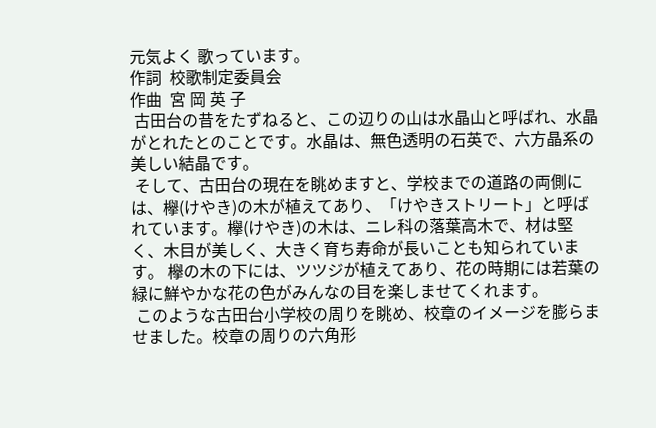元気よく 歌っています。
作詞  校歌制定委員会
作曲  宮 岡 英 子
 古田台の昔をたずねると、この辺りの山は水晶山と呼ばれ、水晶がとれたとのことです。水晶は、無色透明の石英で、六方晶系の美しい結晶です。
 そして、古田台の現在を眺めますと、学校までの道路の両側には、欅(けやき)の木が植えてあり、「けやきストリート」と呼ばれています。欅(けやき)の木は、ニレ科の落葉高木で、材は堅く、木目が美しく、大きく育ち寿命が長いことも知られています。 欅の木の下には、ツツジが植えてあり、花の時期には若葉の緑に鮮やかな花の色がみんなの目を楽しませてくれます。
 このような古田台小学校の周りを眺め、校章のイメージを膨らませました。校章の周りの六角形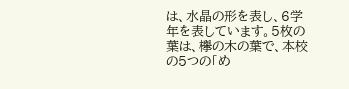は、水晶の形を表し、6学年を表しています。5枚の葉は、欅の木の葉で、本校の5つの「め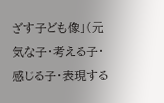ざす子ども像」(元気な子・考える子・感じる子・表現する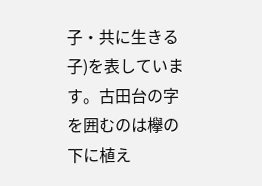子・共に生きる子)を表しています。古田台の字を囲むのは欅の下に植え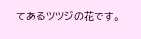てあるツツジの花です。